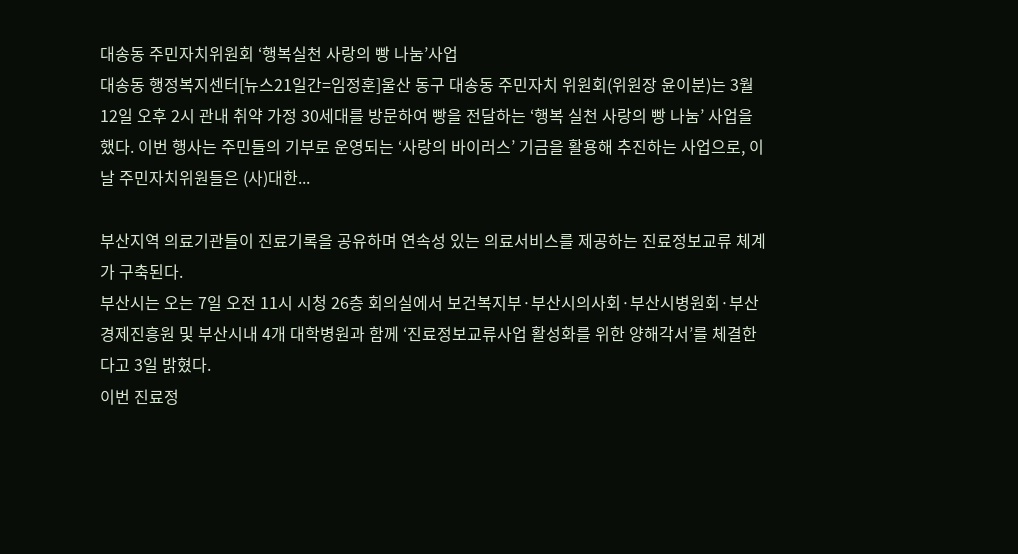대송동 주민자치위원회 ‘행복실천 사랑의 빵 나눔’사업
대송동 행정복지센터[뉴스21일간=임정훈]울산 동구 대송동 주민자치 위원회(위원장 윤이분)는 3월 12일 오후 2시 관내 취약 가정 30세대를 방문하여 빵을 전달하는 ‘행복 실천 사랑의 빵 나눔’ 사업을 했다. 이번 행사는 주민들의 기부로 운영되는 ‘사랑의 바이러스’ 기금을 활용해 추진하는 사업으로, 이날 주민자치위원들은 (사)대한...

부산지역 의료기관들이 진료기록을 공유하며 연속성 있는 의료서비스를 제공하는 진료정보교류 체계가 구축된다.
부산시는 오는 7일 오전 11시 시청 26층 회의실에서 보건복지부·부산시의사회·부산시병원회·부산경제진흥원 및 부산시내 4개 대학병원과 함께 ‘진료정보교류사업 활성화를 위한 양해각서’를 체결한다고 3일 밝혔다.
이번 진료정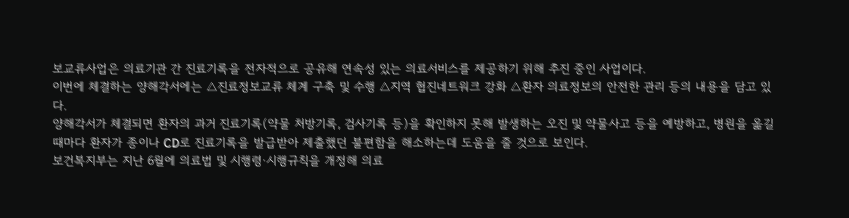보교류사업은 의료기관 간 진료기록을 전자적으로 공유해 연속성 있는 의료서비스를 제공하기 위해 추진 중인 사업이다.
이번에 체결하는 양해각서에는 △진료정보교류 체계 구축 및 수행 △지역 협진네트워크 강화 △환자 의료정보의 안전한 관리 등의 내용을 담고 있다.
양해각서가 체결되면 환자의 과거 진료기록(약물 처방기록, 검사기록 등)을 확인하지 못해 발생하는 오진 및 약물사고 등을 예방하고, 병원을 옮길 때마다 환자가 종이나 CD로 진료기록을 발급받아 제출했던 불편함을 해소하는데 도움을 줄 것으로 보인다.
보건복지부는 지난 6월에 의료법 및 시행령·시행규칙을 개정해 의료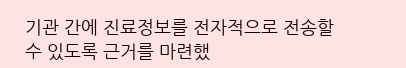기관 간에 진료정보를 전자적으로 전송할 수 있도록 근거를 마련했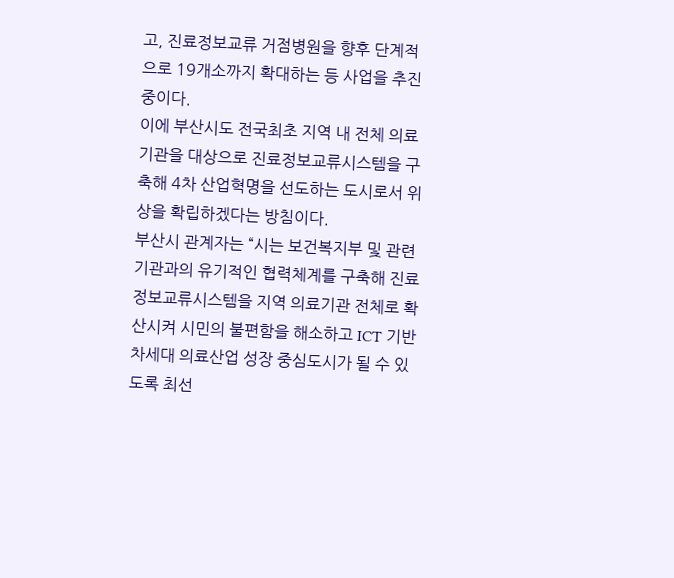고, 진료정보교류 거점병원을 향후 단계적으로 19개소까지 확대하는 등 사업을 추진 중이다.
이에 부산시도 전국최초 지역 내 전체 의료기관을 대상으로 진료정보교류시스템을 구축해 4차 산업혁명을 선도하는 도시로서 위상을 확립하겠다는 방침이다.
부산시 관계자는 “시는 보건복지부 및 관련기관과의 유기적인 협력체계를 구축해 진료정보교류시스템을 지역 의료기관 전체로 확산시켜 시민의 불편함을 해소하고 ICT 기반 차세대 의료산업 성장 중심도시가 될 수 있도록 최선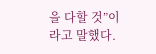을 다할 것”이라고 말했다.